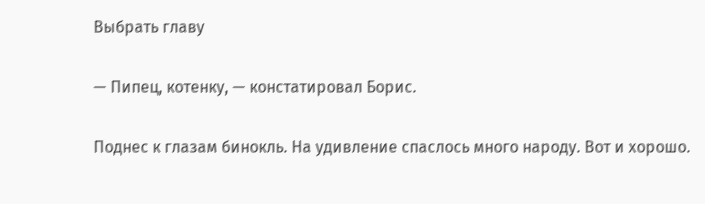Выбрать главу

— Пипец, котенку, — констатировал Борис.

Поднес к глазам бинокль. На удивление спаслось много народу. Вот и хорошо.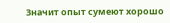Значит опыт сумеют хорошо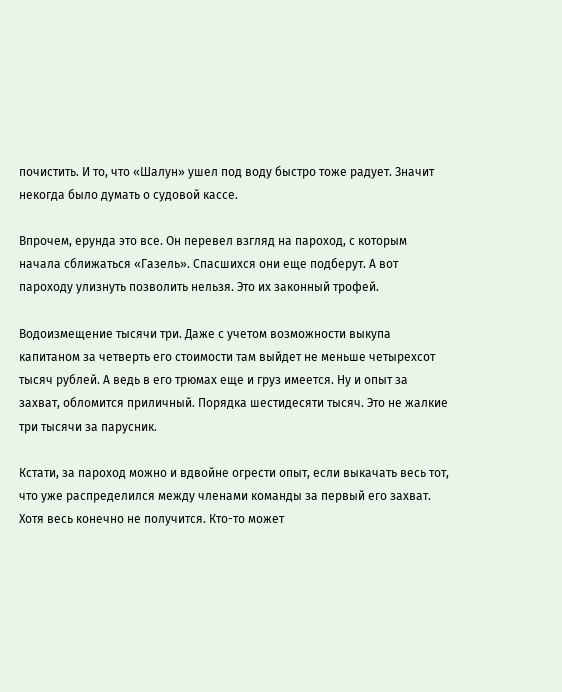почистить. И то, что «Шалун» ушел под воду быстро тоже радует. Значит некогда было думать о судовой кассе.

Впрочем, ерунда это все. Он перевел взгляд на пароход, с которым начала сближаться «Газель». Спасшихся они еще подберут. А вот пароходу улизнуть позволить нельзя. Это их законный трофей.

Водоизмещение тысячи три. Даже с учетом возможности выкупа капитаном за четверть его стоимости там выйдет не меньше четырехсот тысяч рублей. А ведь в его трюмах еще и груз имеется. Ну и опыт за захват, обломится приличный. Порядка шестидесяти тысяч. Это не жалкие три тысячи за парусник.

Кстати, за пароход можно и вдвойне огрести опыт, если выкачать весь тот, что уже распределился между членами команды за первый его захват. Хотя весь конечно не получится. Кто-то может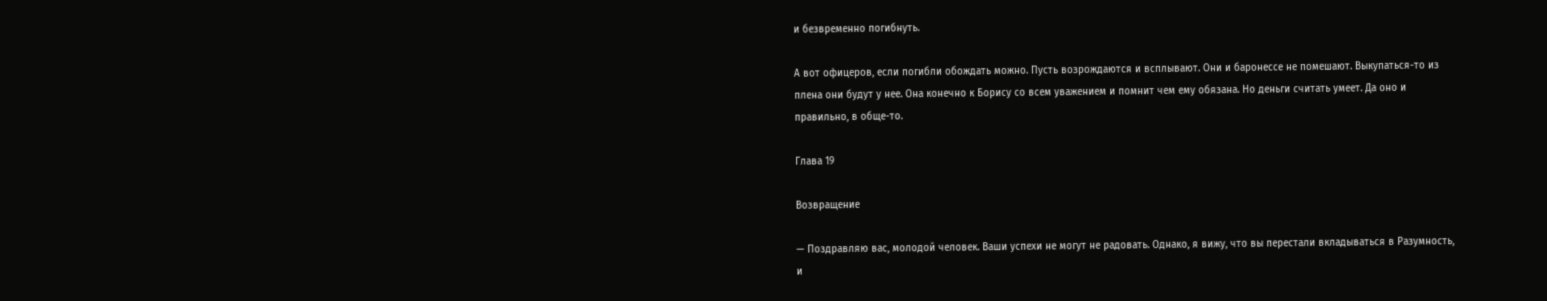и безвременно погибнуть.

А вот офицеров, если погибли обождать можно. Пусть возрождаются и всплывают. Они и баронессе не помешают. Выкупаться-то из плена они будут у нее. Она конечно к Борису со всем уважением и помнит чем ему обязана. Но деньги считать умеет. Да оно и правильно, в обще-то.

Глава 19

Возвращение

— Поздравляю вас, молодой человек. Ваши успехи не могут не радовать. Однако, я вижу, что вы перестали вкладываться в Разумность, и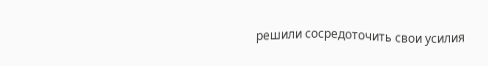решили сосредоточить свои усилия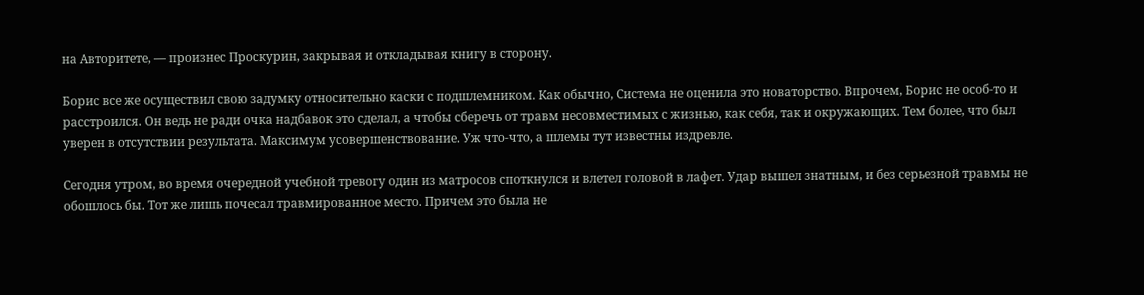на Авторитете, — произнес Проскурин, закрывая и откладывая книгу в сторону.

Борис все же осуществил свою задумку относительно каски с подшлемником. Как обычно, Система не оценила это новаторство. Впрочем, Борис не особ-то и расстроился. Он ведь не ради очка надбавок это сделал, а чтобы сберечь от травм несовместимых с жизнью, как себя, так и окружающих. Тем более, что был уверен в отсутствии результата. Максимум усовершенствование. Уж что-что, а шлемы тут известны издревле.

Сегодня утром, во время очередной учебной тревогу один из матросов споткнулся и влетел головой в лафет. Удар вышел знатным, и без серьезной травмы не обошлось бы. Тот же лишь почесал травмированное место. Причем это была не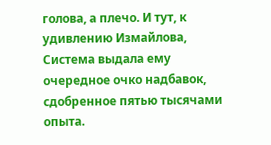голова, а плечо. И тут, к удивлению Измайлова, Система выдала ему очередное очко надбавок, сдобренное пятью тысячами опыта.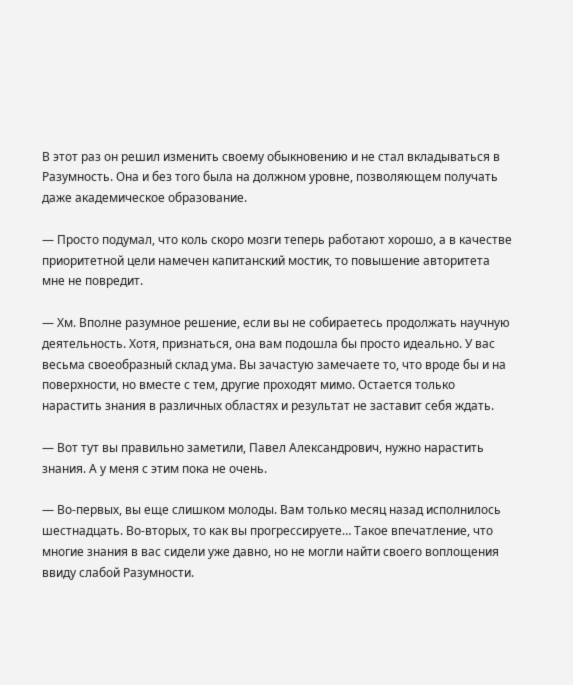В этот раз он решил изменить своему обыкновению и не стал вкладываться в Разумность. Она и без того была на должном уровне, позволяющем получать даже академическое образование.

— Просто подумал, что коль скоро мозги теперь работают хорошо, а в качестве приоритетной цели намечен капитанский мостик, то повышение авторитета мне не повредит.

— Хм. Вполне разумное решение, если вы не собираетесь продолжать научную деятельность. Хотя, признаться, она вам подошла бы просто идеально. У вас весьма своеобразный склад ума. Вы зачастую замечаете то, что вроде бы и на поверхности, но вместе с тем, другие проходят мимо. Остается только нарастить знания в различных областях и результат не заставит себя ждать.

— Вот тут вы правильно заметили, Павел Александрович, нужно нарастить знания. А у меня с этим пока не очень.

— Во-первых, вы еще слишком молоды. Вам только месяц назад исполнилось шестнадцать. Во-вторых, то как вы прогрессируете… Такое впечатление, что многие знания в вас сидели уже давно, но не могли найти своего воплощения ввиду слабой Разумности.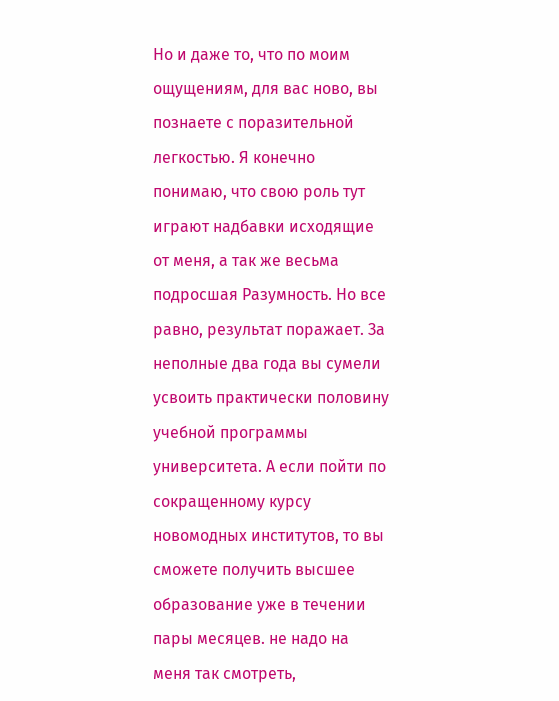Но и даже то, что по моим ощущениям, для вас ново, вы познаете с поразительной легкостью. Я конечно понимаю, что свою роль тут играют надбавки исходящие от меня, а так же весьма подросшая Разумность. Но все равно, результат поражает. За неполные два года вы сумели усвоить практически половину учебной программы университета. А если пойти по сокращенному курсу новомодных институтов, то вы сможете получить высшее образование уже в течении пары месяцев. не надо на меня так смотреть,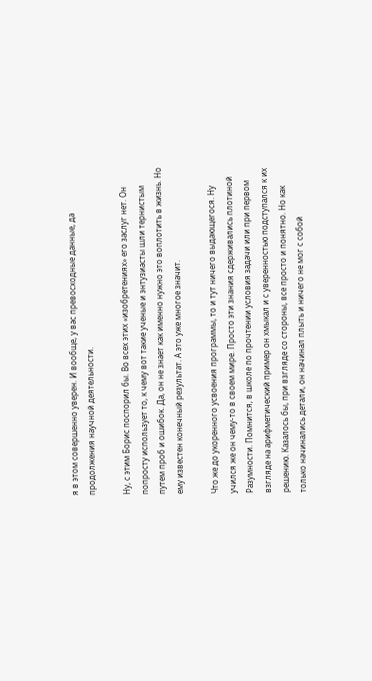я в этом совершенно уверен. И вообще, у вас превосходные данные, да продолжения научной деятельности.

Ну, с этим Борис поспорил бы. Во всех этих «изобретениях» его заслуг нет. Он попросту использует то, к чему вот такие ученые и энтузиасты шли тернистым путем проб и ошибок. Да, он не знает как именно нужно это воплотить в жизнь. Но ему известен конечный результат. А это уже многое значит.

Что же до укоренного усвоения программы, то и тут ничего выдающегося. Ну учился же он чему-то в своем мире. Просто эти знания сдерживались плотиной Разумности. Помнится, в школе по прочтении условия задачи или при первом взгляде на арифметический пример он хмыкал и с уверенностью подступался к их решению. Казалось бы, при взгляде со стороны, все просто и понятно. Но как только начинались детали, он начинал плыть и ничего не мог с собой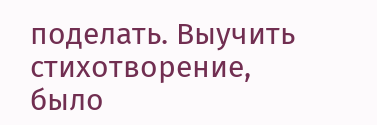поделать. Выучить стихотворение, было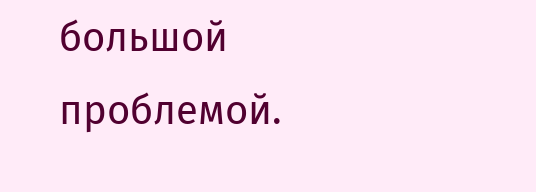большой проблемой.